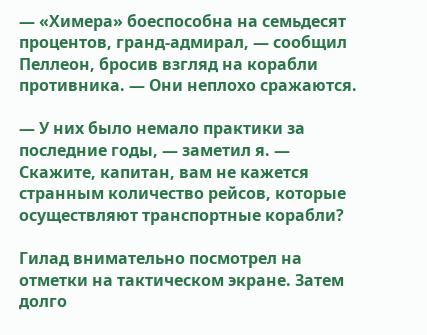— «Химера» боеспособна на семьдесят процентов, гранд-адмирал, — сообщил Пеллеон, бросив взгляд на корабли противника. — Они неплохо сражаются.

— У них было немало практики за последние годы, — заметил я. — Скажите, капитан, вам не кажется странным количество рейсов, которые осуществляют транспортные корабли?

Гилад внимательно посмотрел на отметки на тактическом экране. Затем долго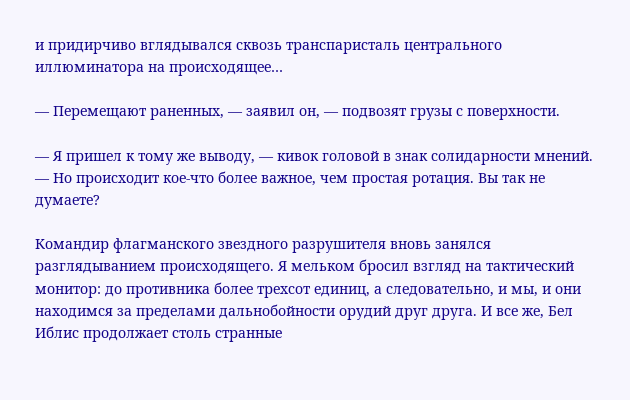и придирчиво вглядывался сквозь транспаристаль центрального иллюминатора на происходящее…

— Перемещают раненных, — заявил он, — подвозят грузы с поверхности.

— Я пришел к тому же выводу, — кивок головой в знак солидарности мнений. — Но происходит кое-что более важное, чем простая ротация. Вы так не думаете?

Командир флагманского звездного разрушителя вновь занялся разглядыванием происходящего. Я мельком бросил взгляд на тактический монитор: до противника более трехсот единиц, а следовательно, и мы, и они находимся за пределами дальнобойности орудий друг друга. И все же, Бел Иблис продолжает столь странные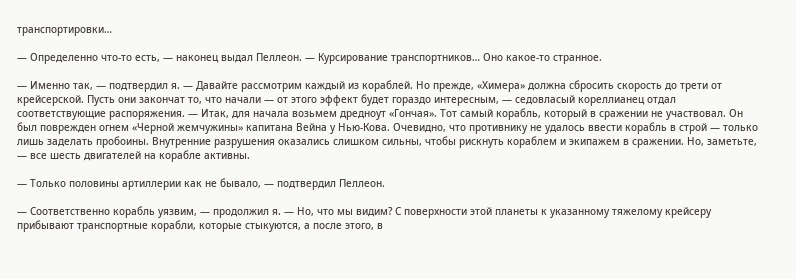транспортировки…

— Определенно что-то есть, — наконец выдал Пеллеон. — Курсирование транспортников… Оно какое-то странное.

— Именно так, — подтвердил я. — Давайте рассмотрим каждый из кораблей. Но прежде, «Химера» должна сбросить скорость до трети от крейсерской. Пусть они закончат то, что начали — от этого эффект будет гораздо интересным, — седовласый кореллианец отдал соответствующие распоряжения. — Итак, для начала возьмем дредноут «Гончая». Тот самый корабль, который в сражении не участвовал. Он был поврежден огнем «Черной жемчужины» капитана Вейна у Нью-Кова. Очевидно, что противнику не удалось ввести корабль в строй — только лишь заделать пробоины. Внутренние разрушения оказались слишком сильны, чтобы рискнуть кораблем и экипажем в сражении. Но, заметьте, — все шесть двигателей на корабле активны.

— Только половины артиллерии как не бывало, — подтвердил Пеллеон.

— Соответственно корабль уязвим, — продолжил я. — Но, что мы видим? С поверхности этой планеты к указанному тяжелому крейсеру прибывают транспортные корабли, которые стыкуются, а после этого, в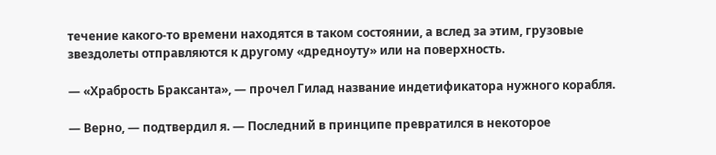течение какого-то времени находятся в таком состоянии, а вслед за этим, грузовые звездолеты отправляются к другому «дредноуту» или на поверхность.

— «Храбрость Браксанта», — прочел Гилад название индетификатора нужного корабля.

— Верно, — подтвердил я. — Последний в принципе превратился в некоторое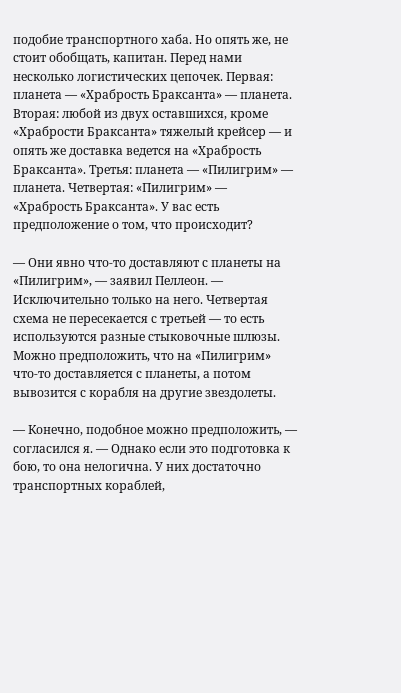подобие транспортного хаба. Но опять же, не стоит обобщать, капитан. Перед нами несколько логистических цепочек. Первая: планета — «Храбрость Браксанта» — планета. Вторая: любой из двух оставшихся, кроме «Храбрости Браксанта» тяжелый крейсер — и опять же доставка ведется на «Храбрость Браксанта». Третья: планета — «Пилигрим» — планета. Четвертая: «Пилигрим» — «Храбрость Браксанта». У вас есть предположение о том, что происходит?

— Они явно что-то доставляют с планеты на «Пилигрим», — заявил Пеллеон. — Исключительно только на него. Четвертая схема не пересекается с третьей — то есть используются разные стыковочные шлюзы. Можно предположить, что на «Пилигрим» что-то доставляется с планеты, а потом вывозится с корабля на другие звездолеты.

— Конечно, подобное можно предположить, — согласился я. — Однако если это подготовка к бою, то она нелогична. У них достаточно транспортных кораблей,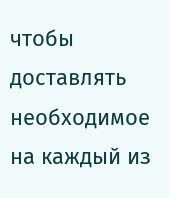чтобы доставлять необходимое на каждый из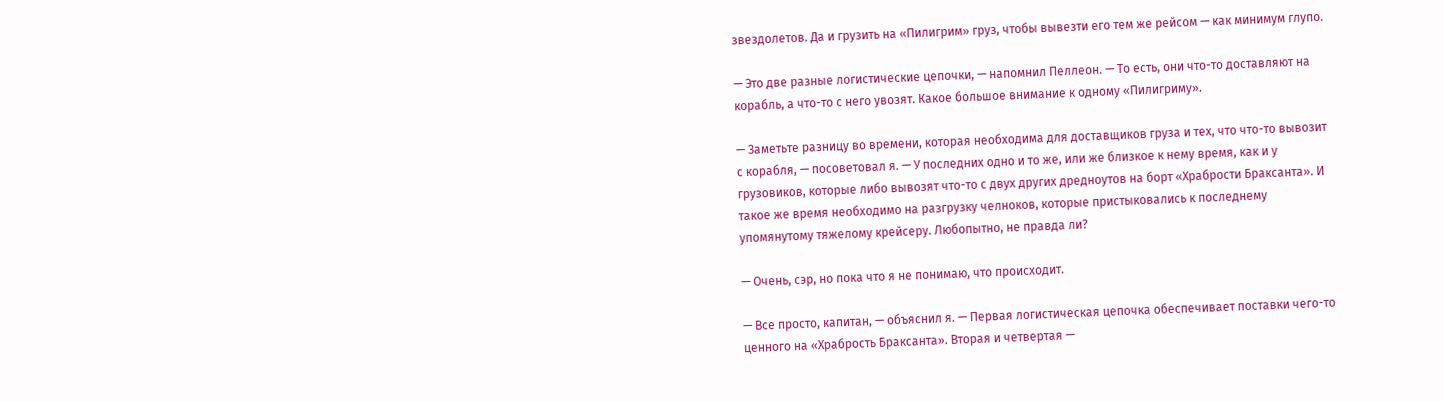звездолетов. Да и грузить на «Пилигрим» груз, чтобы вывезти его тем же рейсом — как минимум глупо.

— Это две разные логистические цепочки, — напомнил Пеллеон. — То есть, они что-то доставляют на корабль, а что-то с него увозят. Какое большое внимание к одному «Пилигриму».

— Заметьте разницу во времени, которая необходима для доставщиков груза и тех, что что-то вывозит с корабля, — посоветовал я. — У последних одно и то же, или же близкое к нему время, как и у грузовиков, которые либо вывозят что-то с двух других дредноутов на борт «Храбрости Браксанта». И такое же время необходимо на разгрузку челноков, которые пристыковались к последнему упомянутому тяжелому крейсеру. Любопытно, не правда ли?

— Очень, сэр, но пока что я не понимаю, что происходит.

— Все просто, капитан, — объяснил я. — Первая логистическая цепочка обеспечивает поставки чего-то ценного на «Храбрость Браксанта». Вторая и четвертая —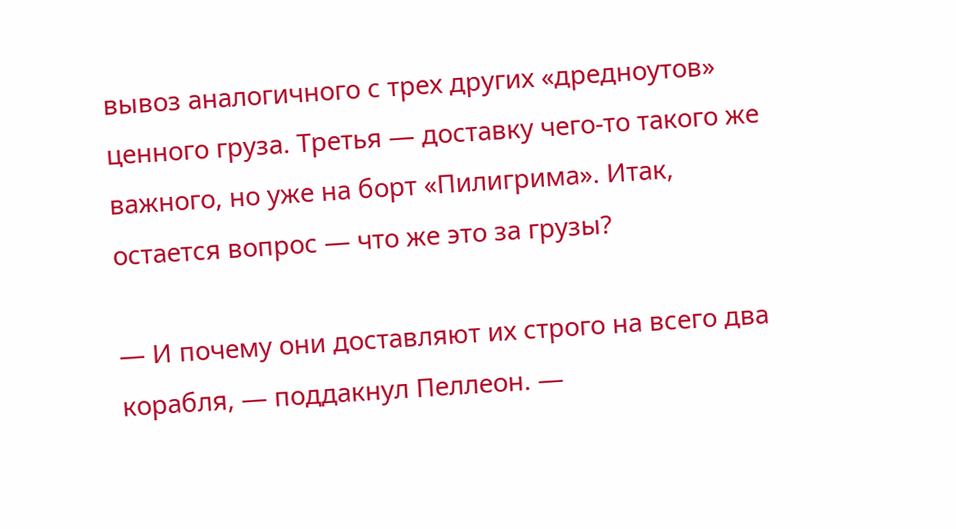вывоз аналогичного с трех других «дредноутов» ценного груза. Третья — доставку чего-то такого же важного, но уже на борт «Пилигрима». Итак, остается вопрос — что же это за грузы?

— И почему они доставляют их строго на всего два корабля, — поддакнул Пеллеон. —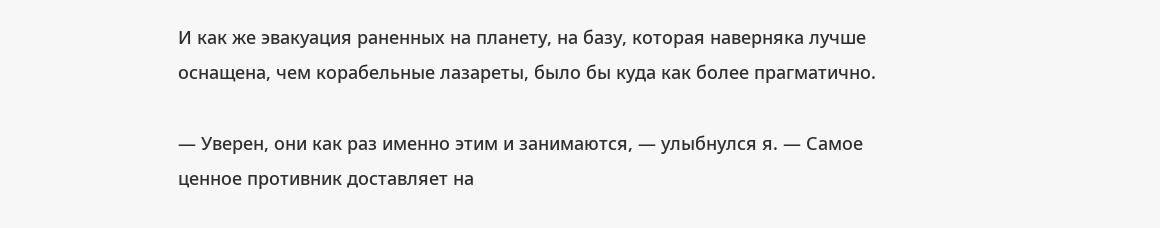И как же эвакуация раненных на планету, на базу, которая наверняка лучше оснащена, чем корабельные лазареты, было бы куда как более прагматично.

— Уверен, они как раз именно этим и занимаются, — улыбнулся я. — Самое ценное противник доставляет на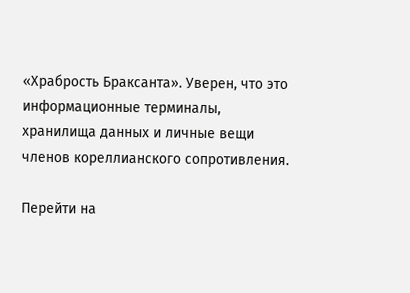«Храбрость Браксанта». Уверен, что это информационные терминалы, хранилища данных и личные вещи членов кореллианского сопротивления.

Перейти на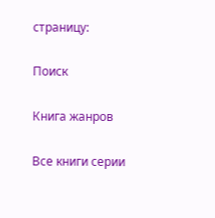страницу:

Поиск

Книга жанров

Все книги серии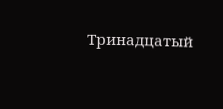Тринадцатый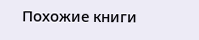Похожие книги